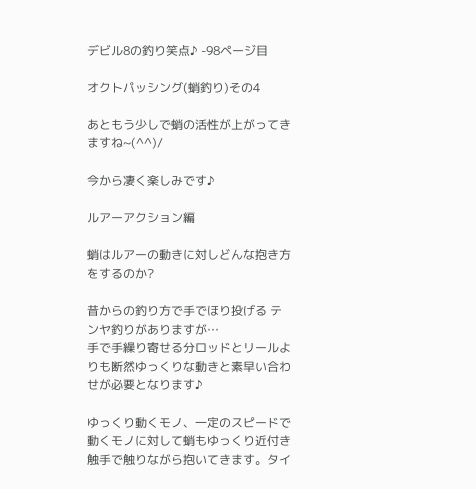デビル8の釣り笑点♪ -98ページ目

オクトパッシング(蛸釣り)その4

あともう少しで蛸の活性が上がってきますね~(^^)/

今から凄く楽しみです♪

ルアーアクション編

蛸はルアーの動きに対しどんな抱き方をするのか?

昔からの釣り方で手でほり投げる テンヤ釣りがありますが…
手で手繰り寄せる分ロッドとリールよりも断然ゆっくりな動きと素早い合わせが必要となります♪

ゆっくり動くモノ、一定のスピードで動くモノに対して蛸もゆっくり近付き触手で触りながら抱いてきます。タイ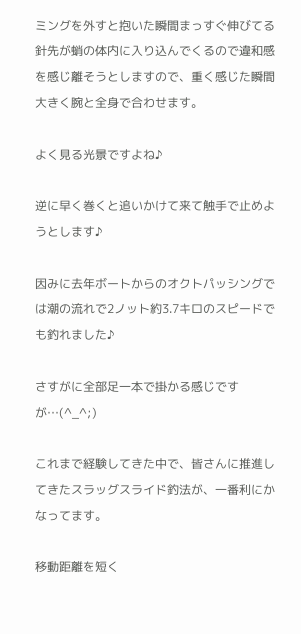ミングを外すと抱いた瞬間まっすぐ伸びてる針先が蛸の体内に入り込んでくるので違和感を感じ離そうとしますので、重く感じた瞬間大きく腕と全身で合わせます。

よく見る光景ですよね♪

逆に早く巻くと追いかけて来て触手で止めようとします♪

因みに去年ボートからのオクトパッシングでは潮の流れで2ノット約3.7キロのスピードでも釣れました♪

さすがに全部足一本で掛かる感じですが…(^_^;)

これまで経験してきた中で、皆さんに推進してきたスラッグスライド釣法が、一番利にかなってます。

移動距離を短く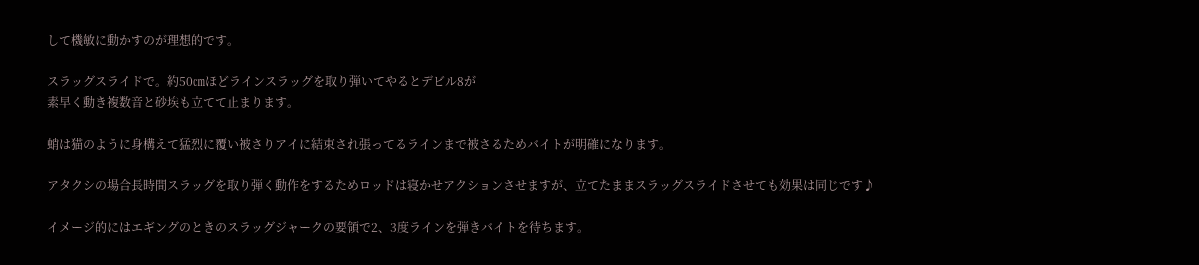して機敏に動かすのが理想的です。

スラッグスライドで。約50㎝ほどラインスラッグを取り弾いてやるとデビル8が
素早く動き複数音と砂埃も立てて止まります。

蛸は猫のように身構えて猛烈に覆い被さりアイに結束され張ってるラインまで被さるためバイトが明確になります。

アタクシの場合長時間スラッグを取り弾く動作をするためロッドは寝かせアクションさせますが、立てたままスラッグスライドさせても効果は同じです♪

イメージ的にはエギングのときのスラッグジャークの要領で2、3度ラインを弾きバイトを待ちます。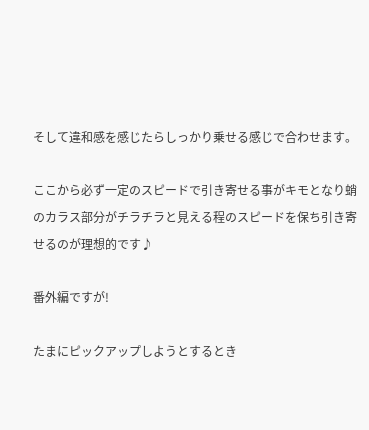そして違和感を感じたらしっかり乗せる感じで合わせます。

ここから必ず一定のスピードで引き寄せる事がキモとなり蛸のカラス部分がチラチラと見える程のスピードを保ち引き寄せるのが理想的です♪

番外編ですが!

たまにピックアップしようとするとき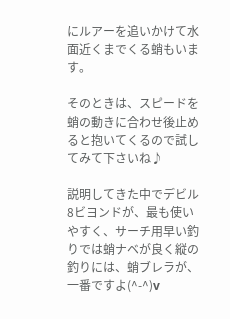にルアーを追いかけて水面近くまでくる蛸もいます。

そのときは、スピードを蛸の動きに合わせ後止めると抱いてくるので試してみて下さいね♪

説明してきた中でデビル8ビヨンドが、最も使いやすく、サーチ用早い釣りでは蛸ナベが良く縦の釣りには、蛸ブレラが、一番ですよ(^-^)v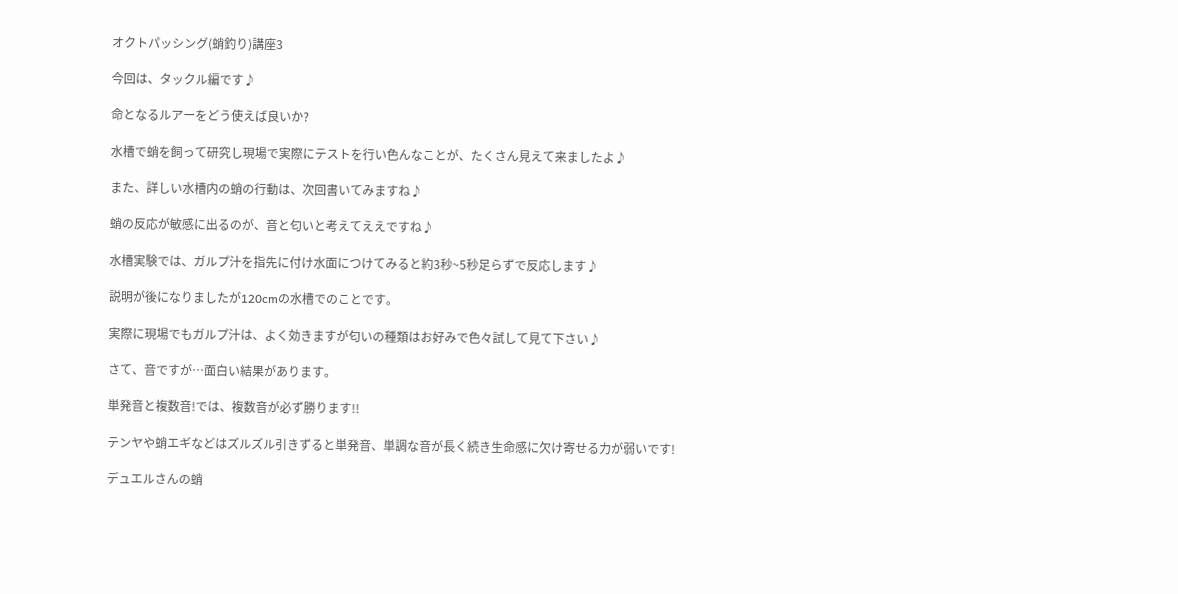オクトパッシング(蛸釣り)講座3

今回は、タックル編です♪

命となるルアーをどう使えば良いか?

水槽で蛸を飼って研究し現場で実際にテストを行い色んなことが、たくさん見えて来ましたよ♪

また、詳しい水槽内の蛸の行動は、次回書いてみますね♪

蛸の反応が敏感に出るのが、音と匂いと考えてええですね♪

水槽実験では、ガルプ汁を指先に付け水面につけてみると約3秒~5秒足らずで反応します♪

説明が後になりましたが120cmの水槽でのことです。

実際に現場でもガルプ汁は、よく効きますが匂いの種類はお好みで色々試して見て下さい♪

さて、音ですが…面白い結果があります。

単発音と複数音!では、複数音が必ず勝ります!!

テンヤや蛸エギなどはズルズル引きずると単発音、単調な音が長く続き生命感に欠け寄せる力が弱いです!

デュエルさんの蛸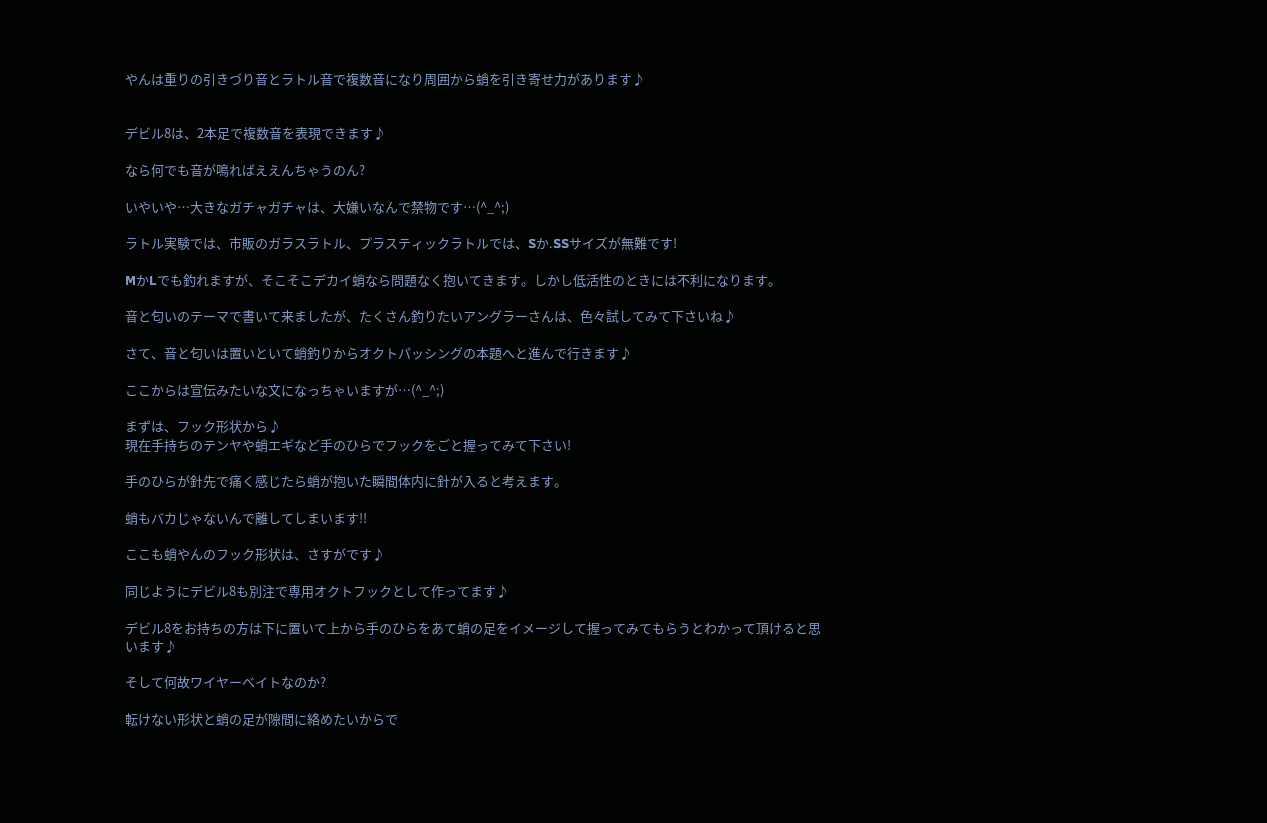やんは重りの引きづり音とラトル音で複数音になり周囲から蛸を引き寄せ力があります♪


デビル8は、2本足で複数音を表現できます♪

なら何でも音が鳴ればええんちゃうのん?

いやいや…大きなガチャガチャは、大嫌いなんで禁物です…(^_^;)

ラトル実験では、市販のガラスラトル、プラスティックラトルでは、Sか.SSサイズが無難です!

MかLでも釣れますが、そこそこデカイ蛸なら問題なく抱いてきます。しかし低活性のときには不利になります。

音と匂いのテーマで書いて来ましたが、たくさん釣りたいアングラーさんは、色々試してみて下さいね♪

さて、音と匂いは置いといて蛸釣りからオクトパッシングの本題へと進んで行きます♪

ここからは宣伝みたいな文になっちゃいますが…(^_^;)

まずは、フック形状から♪
現在手持ちのテンヤや蛸エギなど手のひらでフックをごと握ってみて下さい!

手のひらが針先で痛く感じたら蛸が抱いた瞬間体内に針が入ると考えます。

蛸もバカじゃないんで離してしまいます!!

ここも蛸やんのフック形状は、さすがです♪

同じようにデビル8も別注で専用オクトフックとして作ってます♪

デビル8をお持ちの方は下に置いて上から手のひらをあて蛸の足をイメージして握ってみてもらうとわかって頂けると思います♪

そして何故ワイヤーベイトなのか?

転けない形状と蛸の足が隙間に絡めたいからで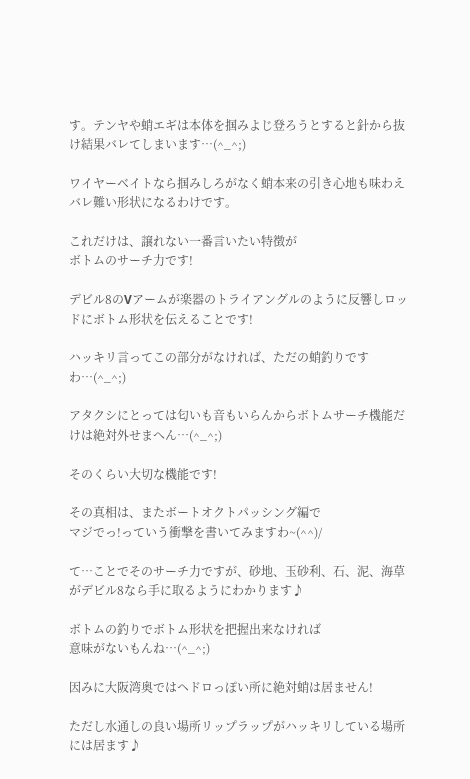す。テンヤや蛸エギは本体を掴みよじ登ろうとすると針から抜け結果バレてしまいます…(^_^;)

ワイヤーベイトなら掴みしろがなく蛸本来の引き心地も味わえバレ難い形状になるわけです。

これだけは、譲れない一番言いたい特徴が
ボトムのサーチ力です!

デビル8のVアームが楽器のトライアングルのように反響しロッドにボトム形状を伝えることです!

ハッキリ言ってこの部分がなければ、ただの蛸釣りですわ…(^_^;)

アタクシにとっては匂いも音もいらんからボトムサーチ機能だけは絶対外せまへん…(^_^;)

そのくらい大切な機能です!

その真相は、またボートオクトパッシング編で
マジでっ!っていう衝撃を書いてみますわ~(^^)/

て…ことでそのサーチ力ですが、砂地、玉砂利、石、泥、海草がデビル8なら手に取るようにわかります♪

ボトムの釣りでボトム形状を把握出来なければ
意味がないもんね…(^_^;)

因みに大阪湾奥ではヘドロっぽい所に絶対蛸は居ません!

ただし水通しの良い場所リップラップがハッキリしている場所には居ます♪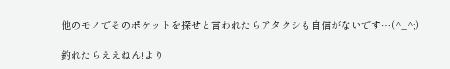他のモノでそのポケットを探せと言われたらアタクシも自信がないです…(^_^;)

釣れたらええねん!より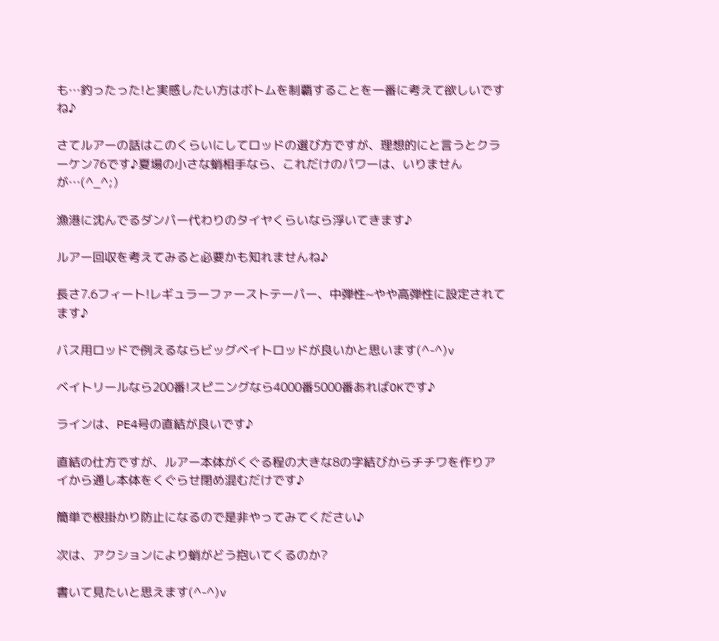も…釣ったった!と実感したい方はボトムを制覇することを一番に考えて欲しいですね♪

さてルアーの話はこのくらいにしてロッドの選び方ですが、理想的にと言うとクラーケン76です♪夏場の小さな蛸相手なら、これだけのパワーは、いりませんが…(^_^;)

漁港に沈んでるダンパー代わりのタイヤくらいなら浮いてきます♪

ルアー回収を考えてみると必要かも知れませんね♪

長さ7.6フィート!レギュラーファーストテーパー、中弾性~やや高弾性に設定されてます♪

バス用ロッドで例えるならビッグベイトロッドが良いかと思います(^-^)v

ベイトリールなら200番!スピニングなら4000番5000番あればOKです♪

ラインは、PE4号の直結が良いです♪

直結の仕方ですが、ルアー本体がくぐる程の大きな8の字結びからチチワを作りアイから通し本体をくぐらせ閉め混むだけです♪

簡単で根掛かり防止になるので是非やってみてください♪

次は、アクションにより蛸がどう抱いてくるのか?

書いて見たいと思えます(^-^)v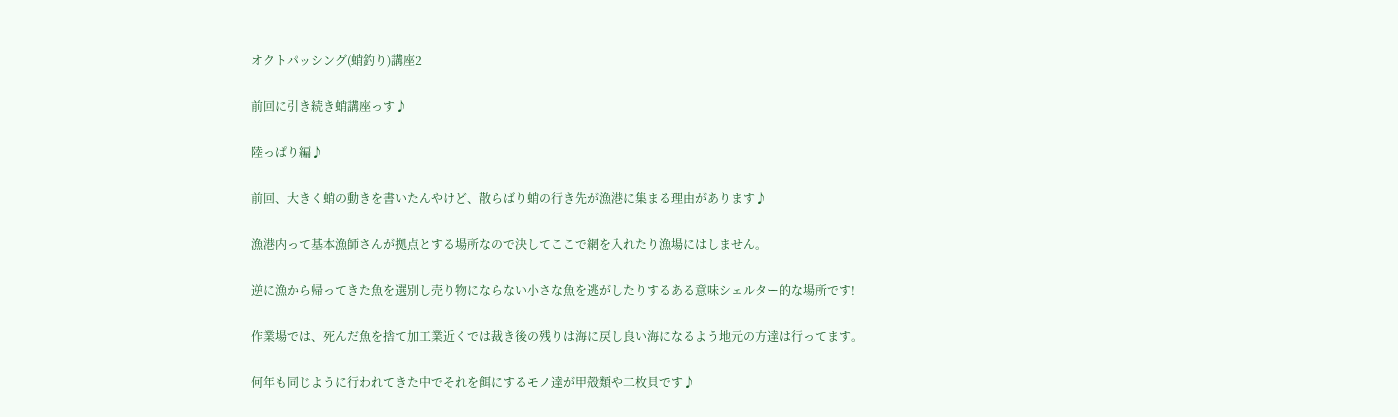オクトパッシング(蛸釣り)講座2

前回に引き続き蛸講座っす♪

陸っぱり編♪

前回、大きく蛸の動きを書いたんやけど、散らばり蛸の行き先が漁港に集まる理由があります♪

漁港内って基本漁師さんが拠点とする場所なので決してここで網を入れたり漁場にはしません。

逆に漁から帰ってきた魚を選別し売り物にならない小さな魚を逃がしたりするある意味シェルター的な場所です!

作業場では、死んだ魚を捨て加工業近くでは裁き後の残りは海に戻し良い海になるよう地元の方達は行ってます。

何年も同じように行われてきた中でそれを餌にするモノ達が甲殻類や二枚貝です♪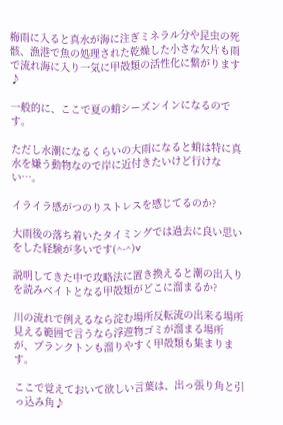梅雨に入ると真水が海に注ぎミネラル分や昆虫の死骸、漁港で魚の処理された乾燥した小さな欠片も雨で流れ海に入り一気に甲殻類の活性化に繋がります♪

一般的に、ここで夏の蛸シーズンインになるのです。

ただし水潮になるくらいの大雨になると蛸は特に真水を嫌う動物なので岸に近付きたいけど行けない…。

イライラ感がつのりストレスを感じてるのか?

大雨後の落ち着いたタイミングでは過去に良い思いをした経験が多いです(^-^)v

説明してきた中で攻略法に置き換えると潮の出入りを読みベイトとなる甲殻類がどこに溜まるか?

川の流れで例えるなら淀む場所反転流の出来る場所 見える範囲で言うなら浮遊物ゴミが溜まる場所
が、プランクトンも溜りやすく甲殻類も集まります。

ここで覚えておいて欲しい言葉は、出っ張り角と引っ込み角♪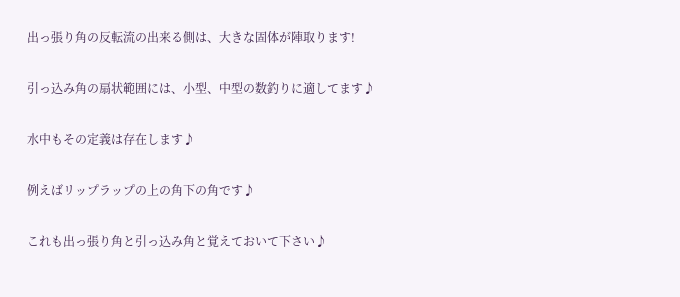出っ張り角の反転流の出来る側は、大きな固体が陣取ります!

引っ込み角の扇状範囲には、小型、中型の数釣りに適してます♪

水中もその定義は存在します♪

例えばリップラップの上の角下の角です♪

これも出っ張り角と引っ込み角と覚えておいて下さい♪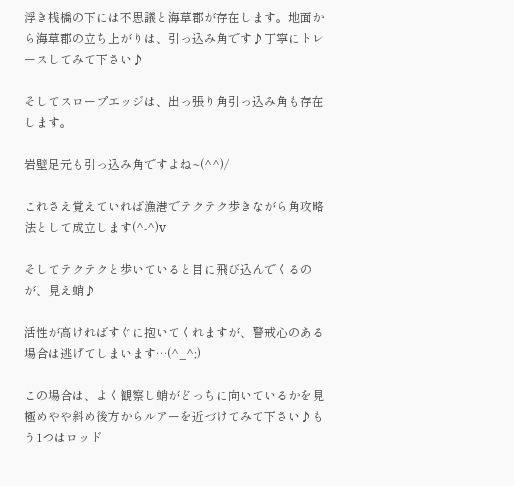浮き桟橋の下には不思議と海草郡が存在します。地面から海草郡の立ち上がりは、引っ込み角です♪丁寧にトレースしてみて下さい♪

そしてスロープエッジは、出っ張り角引っ込み角も存在します。

岩壁足元も引っ込み角ですよね~(^^)/

これさえ覚えていれば漁港でテクテク歩きながら角攻略法として成立します(^-^)v

そしてテクテクと歩いていると目に飛び込んでくるのが、見え蛸♪

活性が高ければすぐに抱いてくれますが、警戒心のある場合は逃げてしまいます…(^_^;)

この場合は、よく観察し蛸がどっちに向いているかを見極めやや斜め後方からルアーを近づけてみて下さい♪もう1つはロッド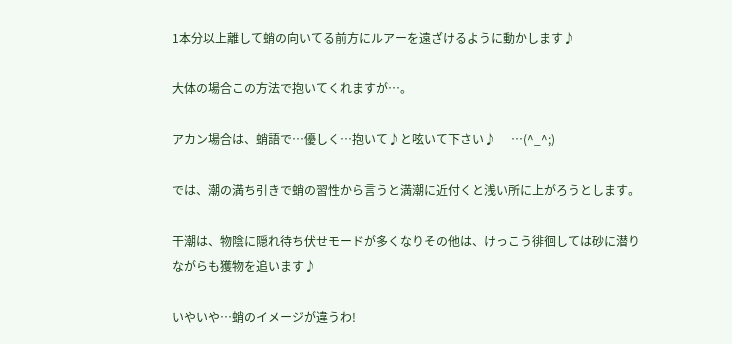1本分以上離して蛸の向いてる前方にルアーを遠ざけるように動かします♪

大体の場合この方法で抱いてくれますが…。

アカン場合は、蛸語で…優しく…抱いて♪と呟いて下さい♪     …(^_^;)

では、潮の満ち引きで蛸の習性から言うと満潮に近付くと浅い所に上がろうとします。

干潮は、物陰に隠れ待ち伏せモードが多くなりその他は、けっこう徘徊しては砂に潜りながらも獲物を追います♪

いやいや…蛸のイメージが違うわ!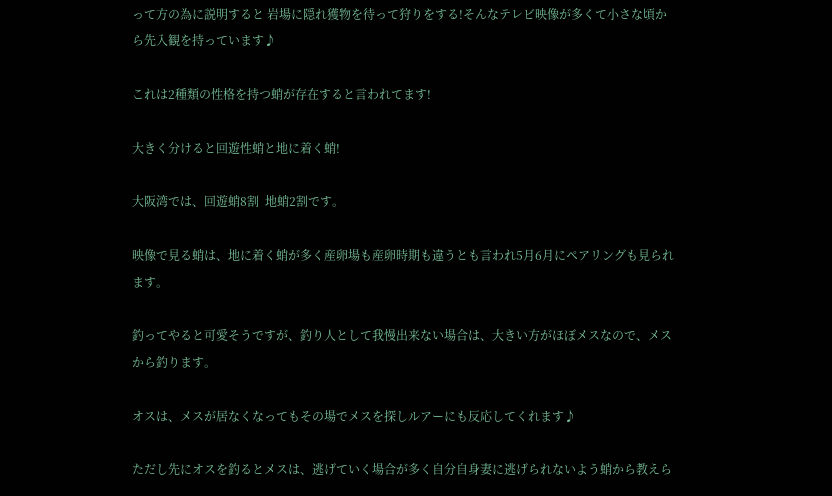って方の為に説明すると 岩場に隠れ獲物を待って狩りをする!そんなテレビ映像が多くて小さな頃から先入観を持っています♪

これは2種類の性格を持つ蛸が存在すると言われてます!

大きく分けると回遊性蛸と地に着く蛸!

大阪湾では、回遊蛸8割  地蛸2割です。

映像で見る蛸は、地に着く蛸が多く産卵場も産卵時期も違うとも言われ5月6月にペアリングも見られます。

釣ってやると可愛そうですが、釣り人として我慢出来ない場合は、大きい方がほぼメスなので、メスから釣ります。

オスは、メスが居なくなってもその場でメスを探しルアーにも反応してくれます♪

ただし先にオスを釣るとメスは、逃げていく場合が多く自分自身妻に逃げられないよう蛸から教えら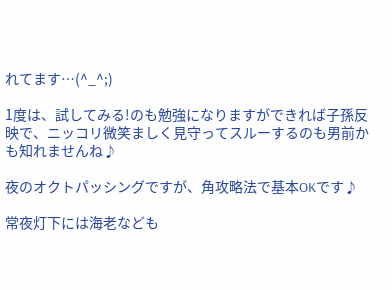れてます…(^_^;)

1度は、試してみる!のも勉強になりますができれば子孫反映で、ニッコリ微笑ましく見守ってスルーするのも男前かも知れませんね♪

夜のオクトパッシングですが、角攻略法で基本OKです♪

常夜灯下には海老なども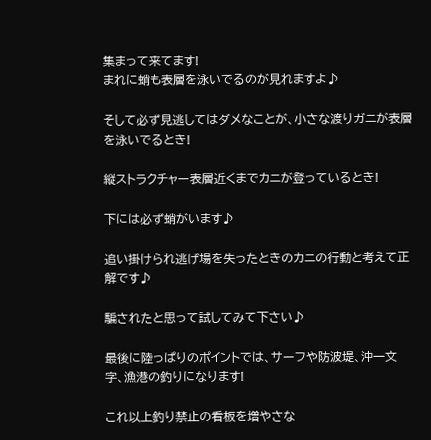集まって来てます!
まれに蛸も表層を泳いでるのが見れますよ♪

そして必ず見逃してはダメなことが、小さな渡りガニが表層を泳いでるとき!

縦ストラクチャー表層近くまでカニが登っているとき!

下には必ず蛸がいます♪

追い掛けられ逃げ場を失ったときのカニの行動と考えて正解です♪

騙されたと思って試してみて下さい♪

最後に陸っぱりのポイントでは、サーフや防波堤、沖一文字、漁港の釣りになります!

これ以上釣り禁止の看板を増やさな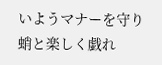いようマナーを守り蛸と楽しく戯れ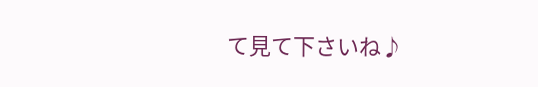て見て下さいね♪